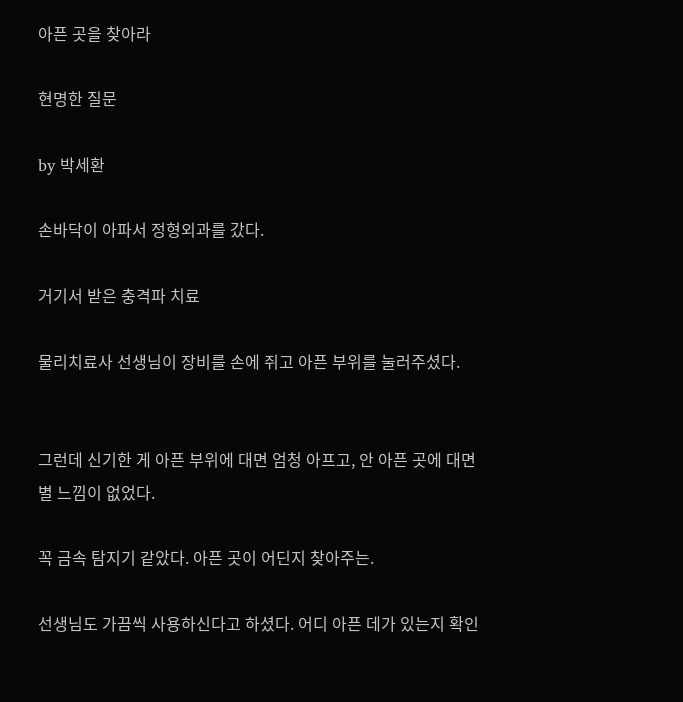아픈 곳을 찾아라

현명한 질문

by 박세환

손바닥이 아파서 정형외과를 갔다.

거기서 받은 충격파 치료

물리치료사 선생님이 장비를 손에 쥐고 아픈 부위를 눌러주셨다.


그런데 신기한 게 아픈 부위에 대면 엄청 아프고, 안 아픈 곳에 대면 별 느낌이 없었다.

꼭 금속 탐지기 같았다. 아픈 곳이 어딘지 찾아주는.

선생님도 가끔씩 사용하신다고 하셨다. 어디 아픈 데가 있는지 확인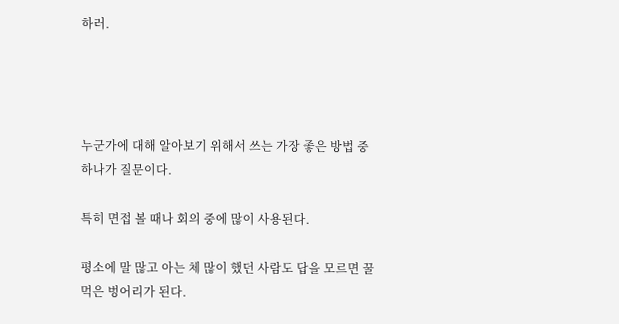하러.




누군가에 대해 알아보기 위해서 쓰는 가장 좋은 방법 중 하나가 질문이다.

특히 면접 볼 때나 회의 중에 많이 사용된다.

평소에 말 많고 아는 체 많이 했던 사람도 답을 모르면 꿀 먹은 벙어리가 된다.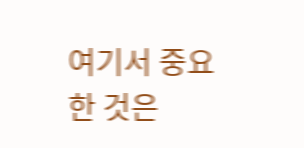여기서 중요한 것은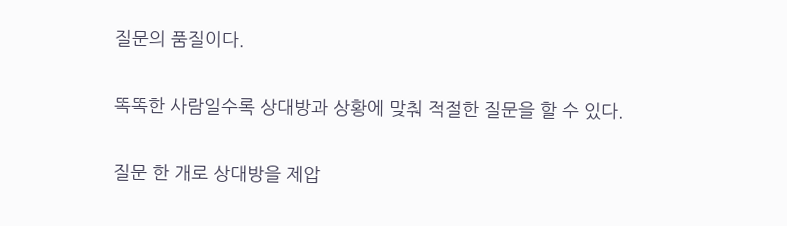질문의 품질이다.

똑똑한 사람일수록 상대방과 상황에 맞춰 적절한 질문을 할 수 있다.

질문 한 개로 상대방을 제압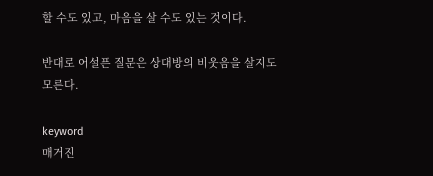할 수도 있고, 마음을 살 수도 있는 것이다.

반대로 어설픈 질문은 상대방의 비웃음을 살지도 모른다.

keyword
매거진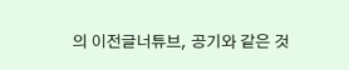의 이전글너튜브, 공기와 같은 것